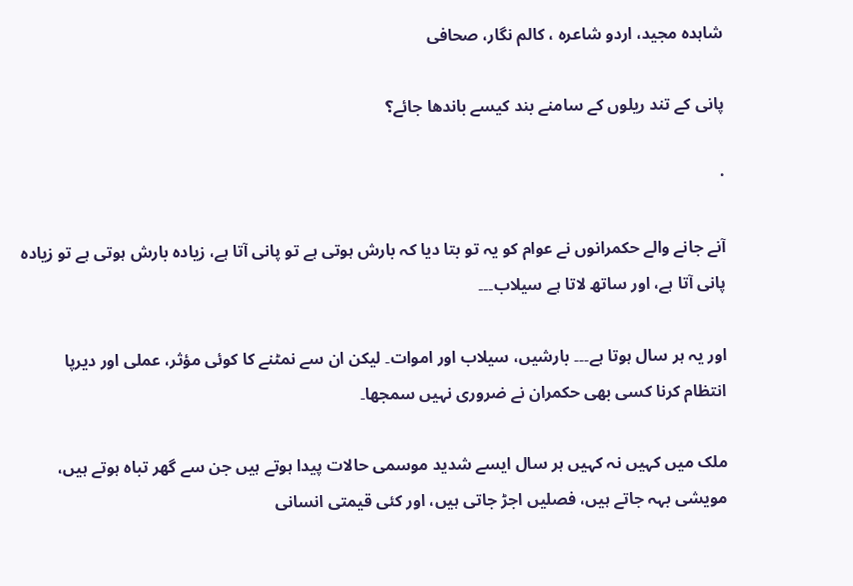شاہدہ مجید، اردو شاعرہ ، کالم نگار، صحافی

پانی کے تند ریلوں کے سامنے بند کیسے باندھا جائے؟

·

آنے جانے والے حکمرانوں نے عوام کو یہ تو بتا دیا کہ بارش ہوتی ہے تو پانی آتا ہے، زیادہ بارش ہوتی ہے تو زیادہ پانی آتا ہے، اور ساتھ لاتا ہے سیلاب۔۔۔

اور یہ ہر سال ہوتا ہے۔۔۔ بارشیں، سیلاب اور اموات۔ لیکن ان سے نمٹنے کا کوئی مؤثر، عملی اور دیرپا انتظام کرنا کسی بھی حکمران نے ضروری نہیں سمجھا۔

ملک میں کہیں نہ کہیں ہر سال ایسے شدید موسمی حالات پیدا ہوتے ہیں جن سے گھر تباہ ہوتے ہیں، مویشی بہہ جاتے ہیں، فصلیں اجڑ جاتی ہیں، اور کئی قیمتی انسانی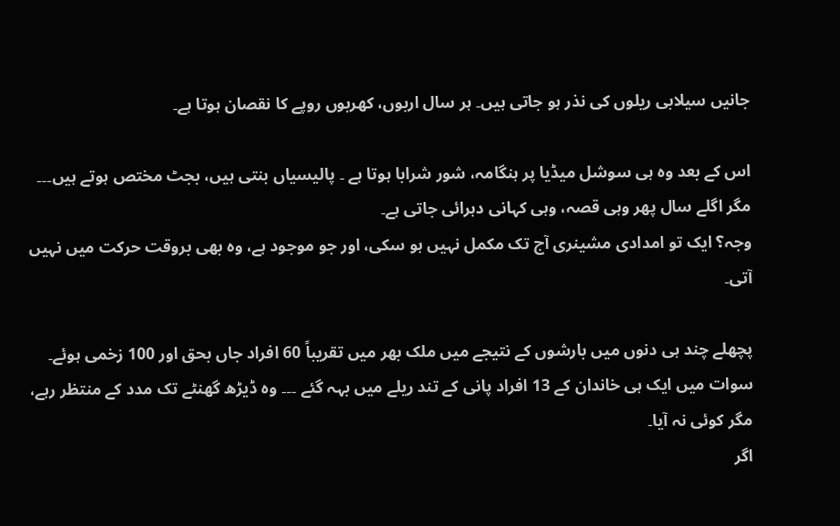جانیں سیلابی ریلوں کی نذر ہو جاتی ہیں۔ ہر سال اربوں، کھربوں روپے کا نقصان ہوتا ہے۔

اس کے بعد وہ ہی سوشل میڈیا پر ہنگامہ، شور شرابا ہوتا ہے ۔ پالیسیاں بنتی ہیں، بجٹ مختص ہوتے ہیں۔۔۔ مگر اگلے سال پھر وہی قصہ، وہی کہانی دہرائی جاتی ہے۔
وجہ؟ ایک تو امدادی مشینری آج تک مکمل نہیں ہو سکی، اور جو موجود ہے، وہ بھی بروقت حرکت میں نہیں آتی۔

پچھلے چند ہی دنوں میں بارشوں کے نتیجے میں ملک بھر میں تقریباً 60 افراد جاں بحق اور 100 زخمی ہوئے۔
سوات میں ایک ہی خاندان کے 13 افراد پانی کے تند ریلے میں بہہ گئے ۔۔۔ وہ ڈیڑھ گھنٹے تک مدد کے منتظر رہے، مگر کوئی نہ آیا۔
اگر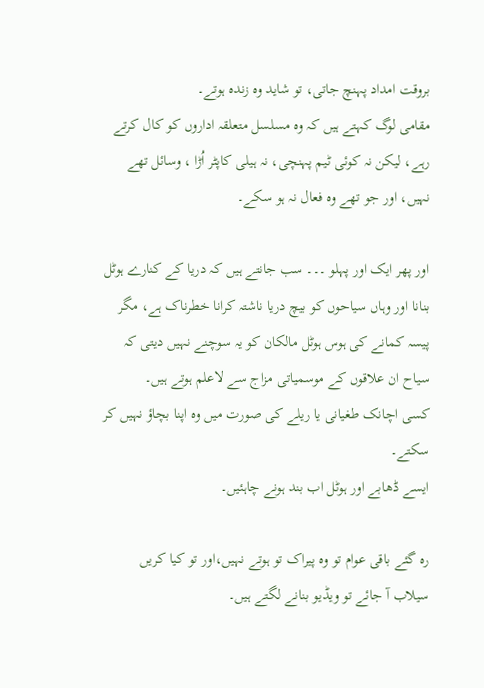بروقت امداد پہنچ جاتی، تو شاید وہ زندہ ہوتے۔
مقامی لوگ کہتے ہیں کہ وہ مسلسل متعلقہ اداروں کو کال کرتے رہے، لیکن نہ کوئی ٹیم پہنچی، نہ ہیلی کاپٹر اُڑا ، وسائل تھے نہیں، اور جو تھے وہ فعال نہ ہو سکے۔

اور پھر ایک اور پہلو ۔۔۔ سب جانتے ہیں کہ دریا کے کنارے ہوٹل بنانا اور وہاں سیاحوں کو بیچ دریا ناشتہ کرانا خطرناک ہے، مگر پیسہ کمانے کی ہوس ہوٹل مالکان کو یہ سوچنے نہیں دیتی کہ سیاح ان علاقوں کے موسمیاتی مزاج سے لاعلم ہوتے ہیں۔
کسی اچانک طغیانی یا ریلے کی صورت میں وہ اپنا بچاؤ نہیں کر سکتے۔
ایسے ڈھابے اور ہوٹل اب بند ہونے چاہئیں۔

رہ گئے باقی عوام تو وہ پیراک تو ہوتے نہیں،اور تو کیا کریں سیلاب آ جائے تو ویڈیو بنانے لگتے ہیں۔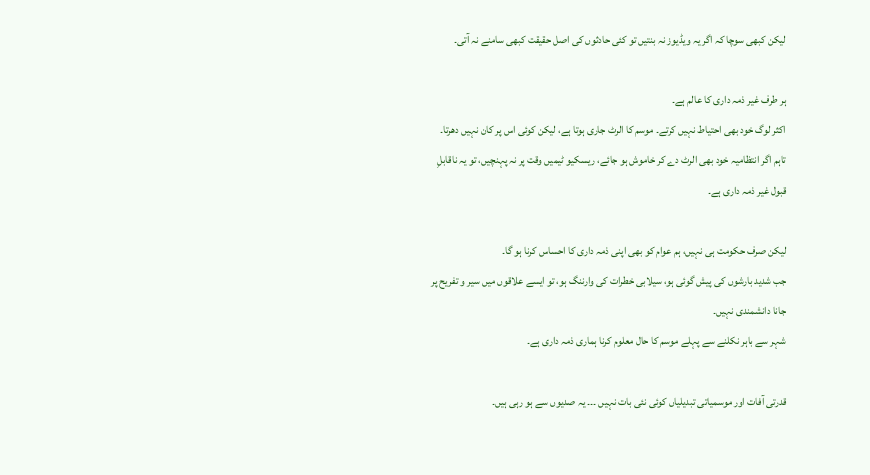لیکن کبھی سوچا کہ اگر یہ ویڈیوز نہ بنتیں تو کئی حادثوں کی اصل حقیقت کبھی سامنے نہ آتی۔

ہر طرف غیر ذمہ داری کا عالم ہے۔
اکثر لوگ خود بھی احتیاط نہیں کرتے۔ موسم کا الرٹ جاری ہوتا ہے، لیکن کوئی اس پر کان نہیں دھرتا۔
تاہم اگر انتظامیہ خود بھی الرٹ دے کر خاموش ہو جائے، ریسکیو ٹیمیں وقت پر نہ پہنچیں، تو یہ ناقابلِ قبول غیر ذمہ داری ہے۔

لیکن صرف حکومت ہی نہیں، ہم عوام کو بھی اپنی ذمہ داری کا احساس کرنا ہو گا۔
جب شدید بارشوں کی پیش گوئی ہو، سیلابی خطرات کی وارننگ ہو، تو ایسے علاقوں میں سیر و تفریح پر جانا دانشمندی نہیں۔
شہر سے باہر نکلنے سے پہلے موسم کا حال معلوم کرنا ہماری ذمہ داری ہے۔

قدرتی آفات اور موسمیاتی تبدیلیاں کوئی نئی بات نہیں ۔۔۔ یہ صدیوں سے ہو رہی ہیں۔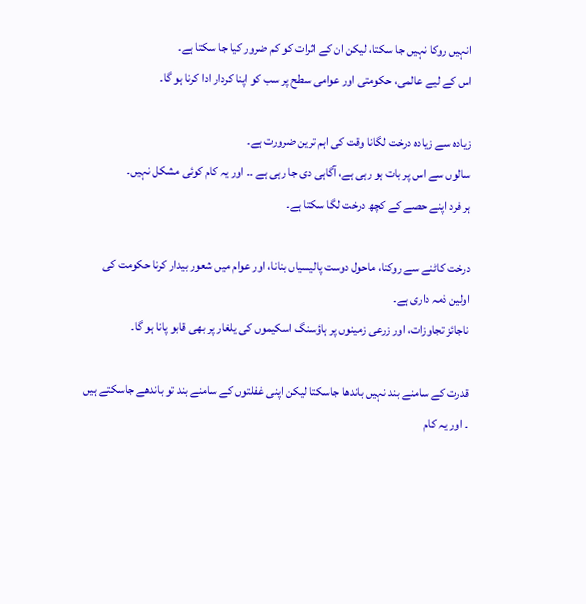انہیں روکا نہیں جا سکتا، لیکن ان کے اثرات کو کم ضرور کیا جا سکتا ہے۔
اس کے لیے عالمی، حکومتی اور عوامی سطح پر سب کو اپنا کردار ادا کرنا ہو گا۔

زیادہ سے زیادہ درخت لگانا وقت کی اہم ترین ضرورت ہے۔
سالوں سے اس پر بات ہو رہی ہے، آگاہی دی جا رہی ہے ۔۔ اور یہ کام کوئی مشکل نہیں۔
ہر فرد اپنے حصے کے کچھ درخت لگا سکتا ہے۔

درخت کاٹنے سے روکنا، ماحول دوست پالیسیاں بنانا، اور عوام میں شعور بیدار کرنا حکومت کی اولین ذمہ داری ہے۔
ناجائز تجاوزات، اور زرعی زمینوں پر ہاؤسنگ اسکیموں کی یلغار پر بھی قابو پانا ہو گا۔

قدرت کے سامنے بند نہیں باندھا جاسکتا لیکن اپنی غفلتوں کے سامنے بند تو باندھے جاسکتے ہیں ۔ اور یہ کام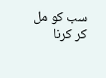سب کو مل کر کرنا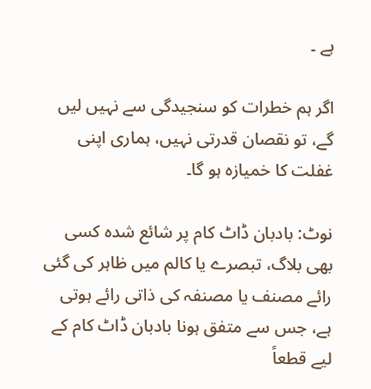ہے ۔

اگر ہم خطرات کو سنجیدگی سے نہیں لیں گے، تو نقصان قدرتی نہیں، ہماری اپنی غفلت کا خمیازہ ہو گا۔

نوٹ: بادبان ڈاٹ کام پر شائع شدہ کسی بھی بلاگ، تبصرے یا کالم میں ظاہر کی گئی رائے مصنف یا مصنفہ کی ذاتی رائے ہوتی ہے، جس سے متفق ہونا بادبان ڈاٹ کام کے لیے قطعاً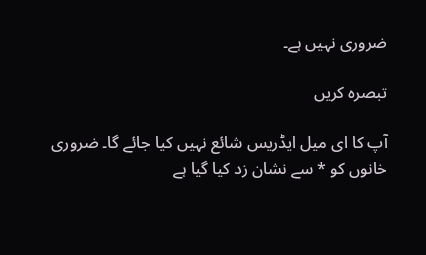ضروری نہیں ہے۔

تبصرہ کریں

آپ کا ای میل ایڈریس شائع نہیں کیا جائے گا۔ ضروری خانوں کو * سے نشان زد کیا گیا ہے